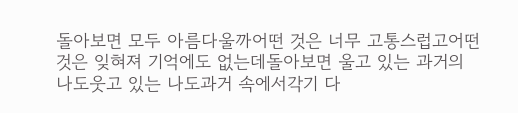돌아보면 모두 아름다울까어떤 것은 너무 고통스럽고어떤 것은 잊혀져 기억에도 없는데돌아보면 울고 있는 과거의 나도웃고 있는 나도과거 속에서각기 다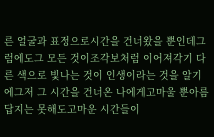른 얼굴과 표정으로시간을 건너왔을 뿐인데그럼에도그 모든 것이조각보처럼 이어져각기 다른 색으로 빛나는 것이 인생이라는 것을 알기에그저 그 시간을 건너온 나에게고마울 뿐아름답지는 못해도고마운 시간들이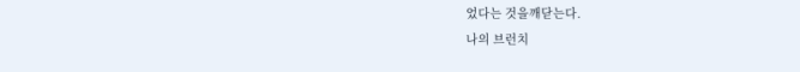었다는 것을깨닫는다.
나의 브런치